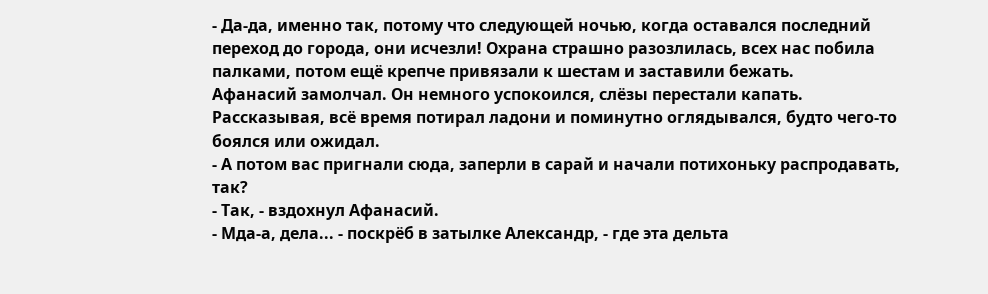- Да-да, именно так, потому что следующей ночью, когда оставался последний переход до города, они исчезли! Охрана страшно разозлилась, всех нас побила палками, потом ещё крепче привязали к шестам и заставили бежать.
Афанасий замолчал. Он немного успокоился, слёзы перестали капать. Рассказывая, всё время потирал ладони и поминутно оглядывался, будто чего-то боялся или ожидал.
- А потом вас пригнали сюда, заперли в сарай и начали потихоньку распродавать, так?
- Так, - вздохнул Афанасий.
- Мда-а, дела... - поскрёб в затылке Александр, - где эта дельта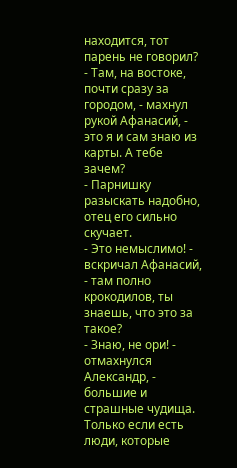находится, тот парень не говорил?
- Там, на востоке, почти сразу за городом, - махнул рукой Афанасий, - это я и сам знаю из карты. А тебе зачем?
- Парнишку разыскать надобно, отец его сильно скучает.
- Это немыслимо! - вскричал Афанасий, - там полно крокодилов, ты знаешь, что это за такое?
- Знаю, не ори! - отмахнулся Александр, - большие и страшные чудища. Только если есть люди, которые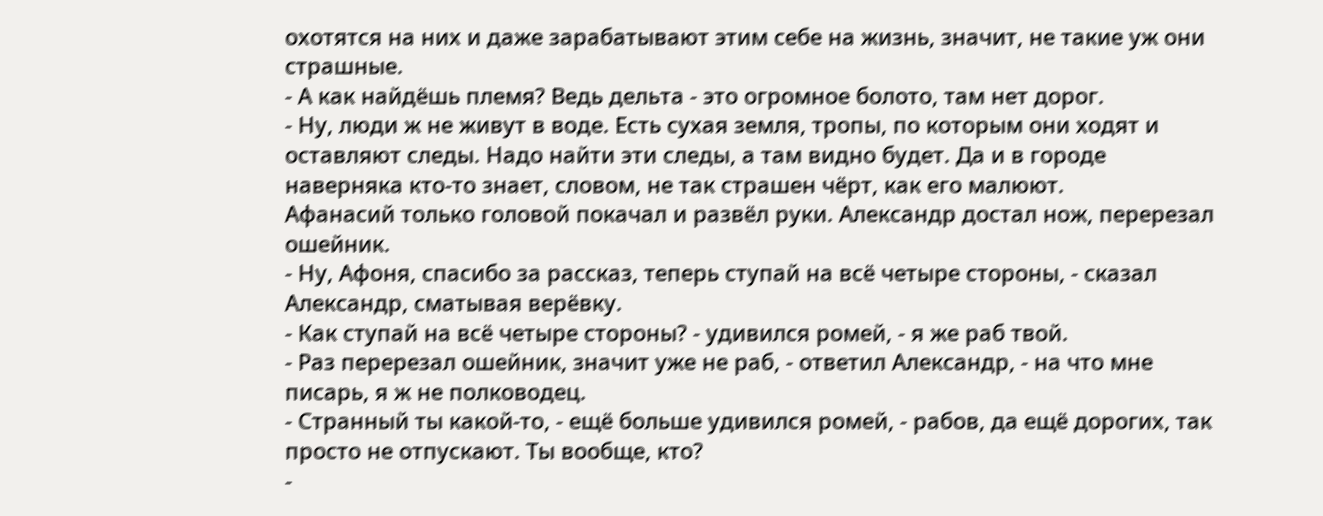охотятся на них и даже зарабатывают этим себе на жизнь, значит, не такие уж они страшные.
- А как найдёшь племя? Ведь дельта - это огромное болото, там нет дорог.
- Ну, люди ж не живут в воде. Есть сухая земля, тропы, по которым они ходят и оставляют следы. Надо найти эти следы, а там видно будет. Да и в городе наверняка кто-то знает, словом, не так страшен чёрт, как его малюют.
Афанасий только головой покачал и развёл руки. Александр достал нож, перерезал ошейник.
- Ну, Афоня, спасибо за рассказ, теперь ступай на всё четыре стороны, - сказал Александр, сматывая верёвку.
- Как ступай на всё четыре стороны? - удивился ромей, - я же раб твой.
- Раз перерезал ошейник, значит уже не раб, - ответил Александр, - на что мне писарь, я ж не полководец.
- Странный ты какой-то, - ещё больше удивился ромей, - рабов, да ещё дорогих, так просто не отпускают. Ты вообще, кто?
-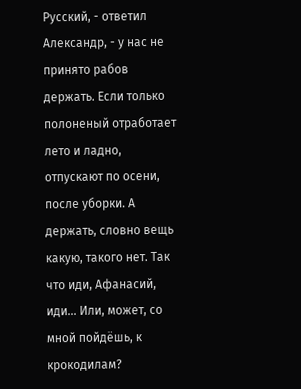Русский, - ответил Александр, - у нас не принято рабов держать. Если только полоненый отработает лето и ладно, отпускают по осени, после уборки. А держать, словно вещь какую, такого нет. Так что иди, Афанасий, иди... Или, может, со мной пойдёшь, к крокодилам?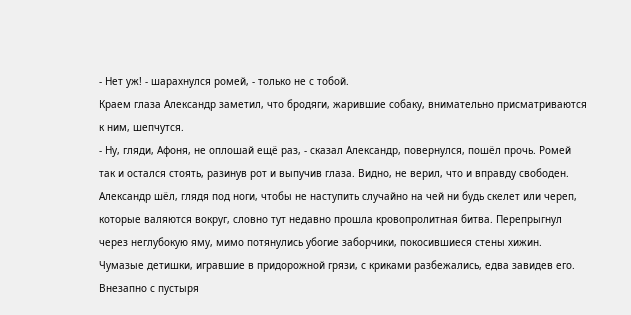- Нет уж! - шарахнулся ромей, - только не с тобой.
Краем глаза Александр заметил, что бродяги, жарившие собаку, внимательно присматриваются к ним, шепчутся.
- Ну, гляди, Афоня, не оплошай ещё раз, - сказал Александр, повернулся, пошёл прочь. Ромей так и остался стоять, разинув рот и выпучив глаза. Видно, не верил, что и вправду свободен.
Александр шёл, глядя под ноги, чтобы не наступить случайно на чей ни будь скелет или череп, которые валяются вокруг, словно тут недавно прошла кровопролитная битва. Перепрыгнул через неглубокую яму, мимо потянулись убогие заборчики, покосившиеся стены хижин. Чумазые детишки, игравшие в придорожной грязи, с криками разбежались, едва завидев его.
Внезапно с пустыря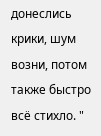донеслись крики, шум возни, потом также быстро всё стихло. "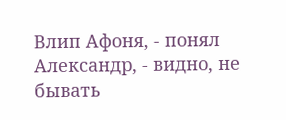Влип Афоня, - понял Александр, - видно, не бывать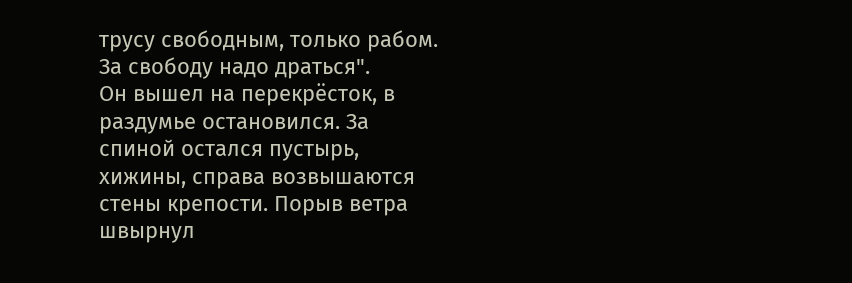трусу свободным, только рабом. За свободу надо драться".
Он вышел на перекрёсток, в раздумье остановился. За спиной остался пустырь, хижины, справа возвышаются стены крепости. Порыв ветра швырнул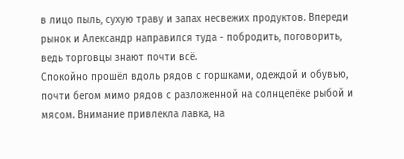в лицо пыль, сухую траву и запах несвежих продуктов. Впереди рынок и Александр направился туда - побродить, поговорить, ведь торговцы знают почти всё.
Спокойно прошёл вдоль рядов с горшками, одеждой и обувью, почти бегом мимо рядов с разложенной на солнцепёке рыбой и мясом. Внимание привлекла лавка, на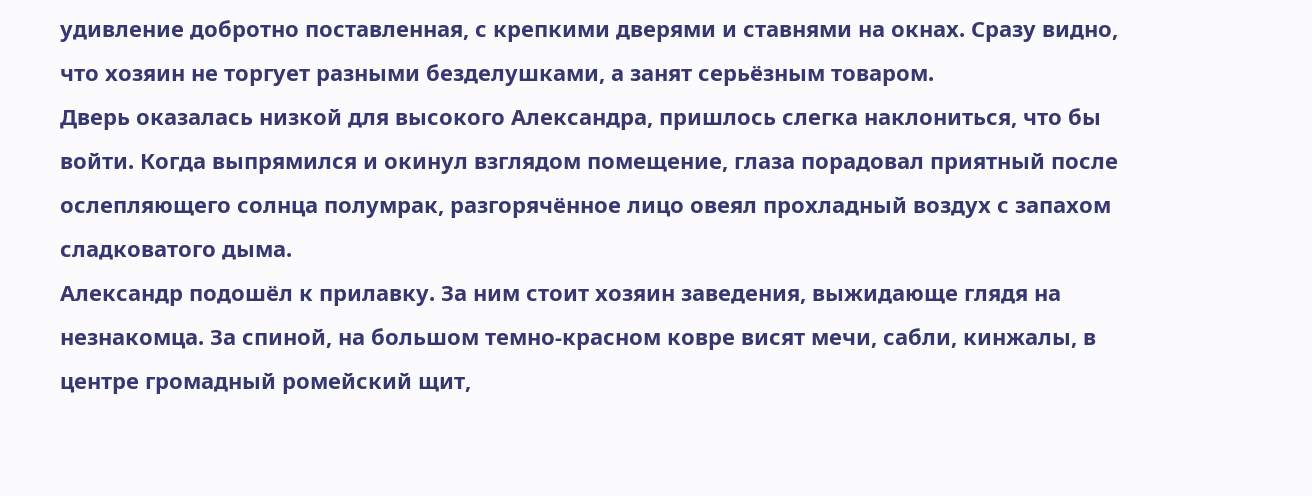удивление добротно поставленная, с крепкими дверями и ставнями на окнах. Сразу видно, что хозяин не торгует разными безделушками, а занят серьёзным товаром.
Дверь оказалась низкой для высокого Александра, пришлось слегка наклониться, что бы войти. Когда выпрямился и окинул взглядом помещение, глаза порадовал приятный после ослепляющего солнца полумрак, разгорячённое лицо овеял прохладный воздух с запахом сладковатого дыма.
Александр подошёл к прилавку. За ним стоит хозяин заведения, выжидающе глядя на незнакомца. За спиной, на большом темно-красном ковре висят мечи, сабли, кинжалы, в центре громадный ромейский щит,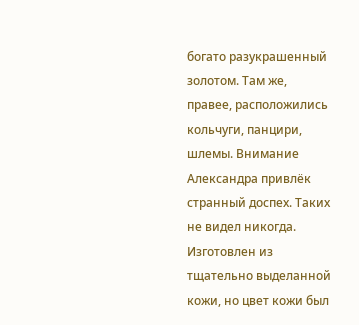богато разукрашенный золотом. Там же, правее, расположились кольчуги, панцири, шлемы. Внимание Александра привлёк странный доспех. Таких не видел никогда. Изготовлен из тщательно выделанной кожи, но цвет кожи был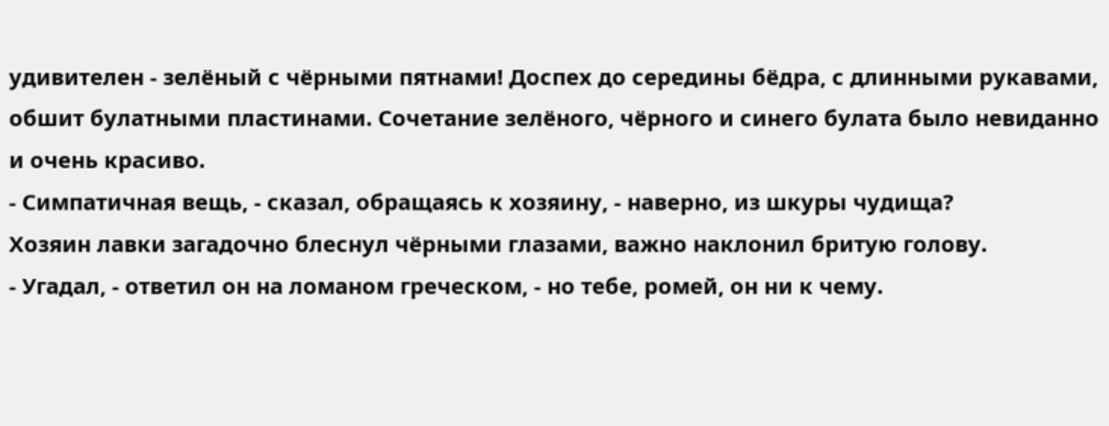удивителен - зелёный с чёрными пятнами! Доспех до середины бёдра, с длинными рукавами, обшит булатными пластинами. Сочетание зелёного, чёрного и синего булата было невиданно и очень красиво.
- Симпатичная вещь, - сказал, обращаясь к хозяину, - наверно, из шкуры чудища?
Хозяин лавки загадочно блеснул чёрными глазами, важно наклонил бритую голову.
- Угадал, - ответил он на ломаном греческом, - но тебе, ромей, он ни к чему.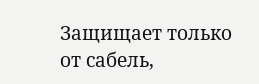Защищает только от сабель,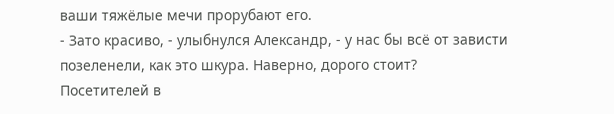ваши тяжёлые мечи прорубают его.
- Зато красиво, - улыбнулся Александр, - у нас бы всё от зависти позеленели, как это шкура. Наверно, дорого стоит?
Посетителей в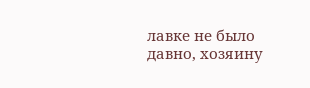лавке не было давно, хозяину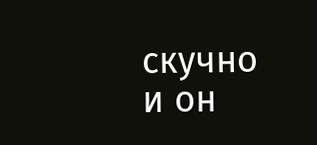скучно и он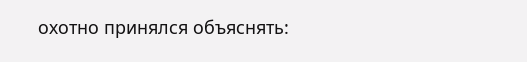охотно принялся объяснять: